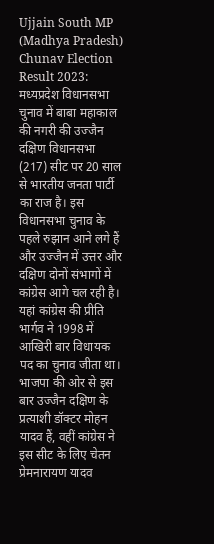Ujjain South MP (Madhya Pradesh) Chunav Election Result 2023: मध्यप्रदेश विधानसभा चुनाव में बाबा महाकाल की नगरी की उज्जैन दक्षिण विधानसभा (217) सीट पर 20 साल से भारतीय जनता पार्टी का राज है। इस विधानसभा चुनाव के पहले रुझान आने लगे हैं और उज्जैन में उत्तर और दक्षिण दोनों संभागों में कांग्रेस आगे चल रही है। यहां कांग्रेस की प्रीति भार्गव ने 1998 में आखिरी बार विधायक पद का चुनाव जीता था। भाजपा की ओर से इस बार उज्जैन दक्षिण के प्रत्याशी डॉक्टर मोहन यादव हैं, वहीं कांग्रेस ने इस सीट के लिए चेतन प्रेमनारायण यादव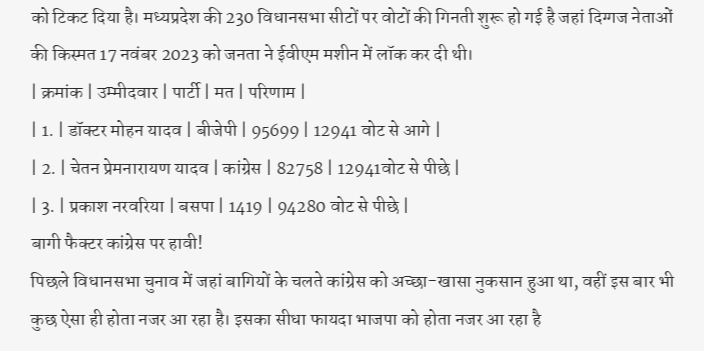को टिकट दिया है। मध्यप्रदेश की 230 विधानसभा सीटों पर वोटों की गिनती शुरू हो गई है जहां दिग्गज नेताओं की किस्मत 17 नवंबर 2023 को जनता ने ईवीएम मशीन में लॉक कर दी थी।
| क्रमांक | उम्मीदवार | पार्टी | मत | परिणाम |
| 1. | डॉक्टर मोहन यादव | बीजेपी | 95699 | 12941 वोट से आगे |
| 2. | चेतन प्रेमनारायण यादव | कांग्रेस | 82758 | 12941वोट से पीछे |
| 3. | प्रकाश नरवरिया | बसपा | 1419 | 94280 वोट से पीछे |
बागी फैक्टर कांग्रेस पर हावी!
पिछले विधानसभा चुनाव में जहां बागियों के चलते कांग्रेस को अच्छा-खासा नुकसान हुआ था, वहीं इस बार भी कुछ ऐसा ही होता नजर आ रहा है। इसका सीधा फायदा भाजपा को होता नजर आ रहा है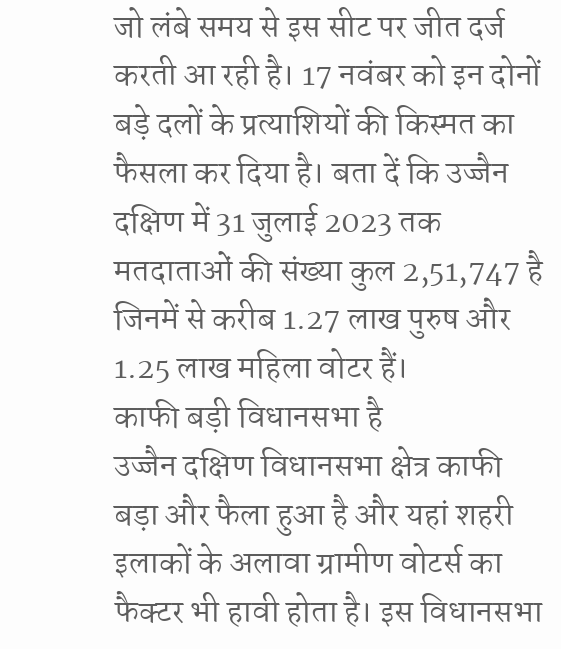जो लंबे समय से इस सीट पर जीत दर्ज करती आ रही है। 17 नवंबर को इन दोनों बड़े दलों के प्रत्याशियों की किस्मत का फैसला कर दिया है। बता दें कि उज्जैन दक्षिण में 31 जुलाई 2023 तक मतदाताओं की संख्या कुल 2,51,747 है जिनमें से करीब 1.27 लाख पुरुष और 1.25 लाख महिला वोटर हैं।
काफी बड़ी विधानसभा है
उज्जैन दक्षिण विधानसभा क्षेत्र काफी बड़ा और फैला हुआ है और यहां शहरी इलाकों के अलावा ग्रामीण वोटर्स का फैक्टर भी हावी होता है। इस विधानसभा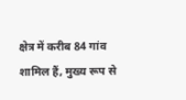क्षेत्र में करीब 84 गांव शामिल हैं, मुख्य रूप से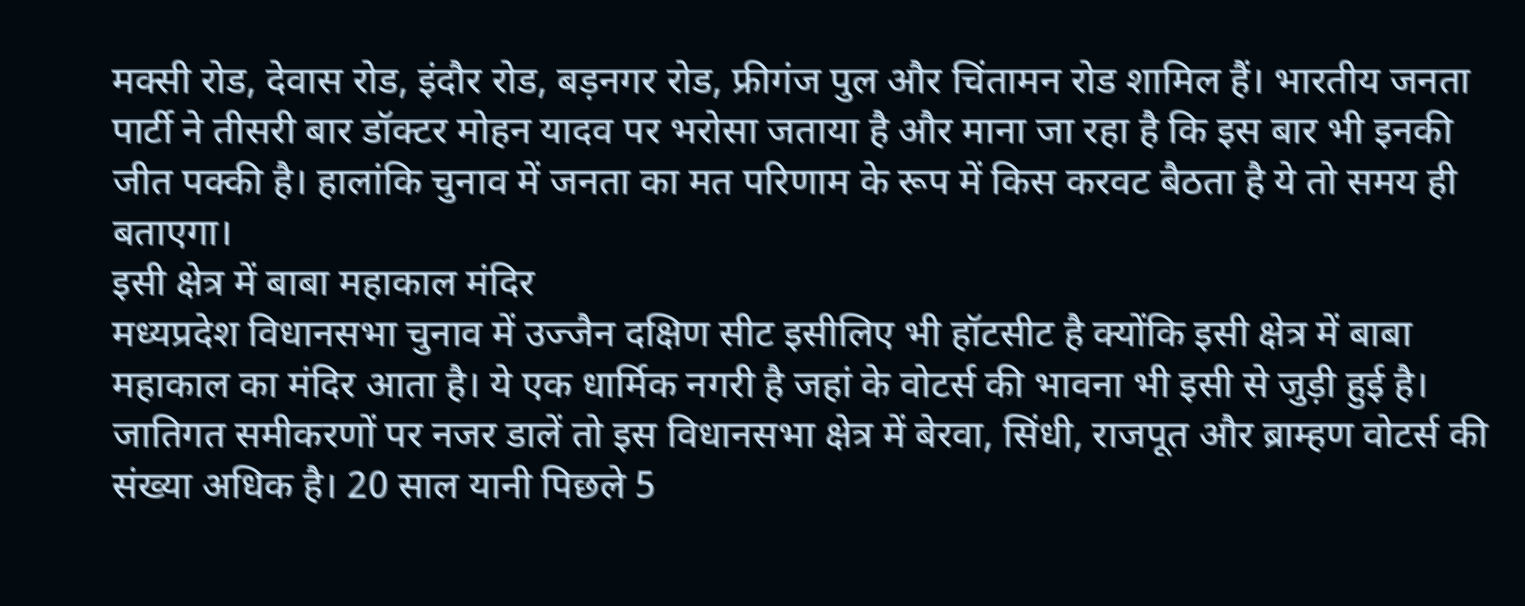मक्सी रोड, देवास रोड, इंदौर रोड, बड़नगर रोड, फ्रीगंज पुल और चिंतामन रोड शामिल हैं। भारतीय जनता पार्टी ने तीसरी बार डॉक्टर मोहन यादव पर भरोसा जताया है और माना जा रहा है कि इस बार भी इनकी जीत पक्की है। हालांकि चुनाव में जनता का मत परिणाम के रूप में किस करवट बैठता है ये तो समय ही बताएगा।
इसी क्षेत्र में बाबा महाकाल मंदिर
मध्यप्रदेश विधानसभा चुनाव में उज्जैन दक्षिण सीट इसीलिए भी हॉटसीट है क्योंकि इसी क्षेत्र में बाबा महाकाल का मंदिर आता है। ये एक धार्मिक नगरी है जहां के वोटर्स की भावना भी इसी से जुड़ी हुई है। जातिगत समीकरणों पर नजर डालें तो इस विधानसभा क्षेत्र में बेरवा, सिंधी, राजपूत और ब्राम्हण वोटर्स की संख्या अधिक है। 20 साल यानी पिछले 5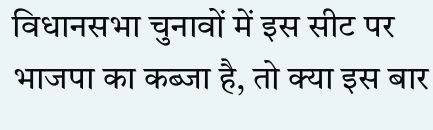विधानसभा चुनावों में इस सीट पर भाजपा का कब्जा है, तो क्या इस बार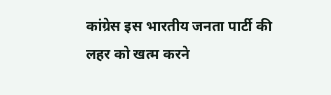कांग्रेस इस भारतीय जनता पार्टी की लहर को खत्म करने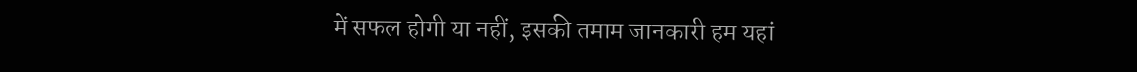में सफल होगी या नहीं, इसकी तमाम जानकारी हम यहां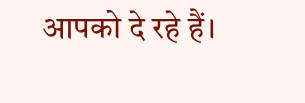आपको दे रहे हैं।